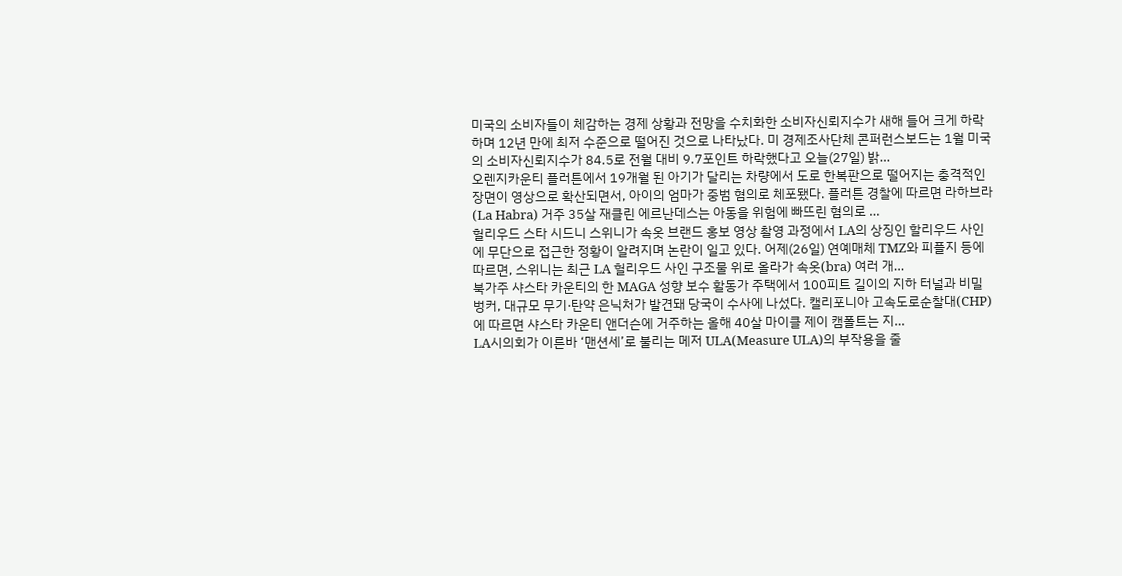미국의 소비자들이 체감하는 경제 상황과 전망을 수치화한 소비자신뢰지수가 새해 들어 크게 하락하며 12년 만에 최저 수준으로 떨어진 것으로 나타났다. 미 경제조사단체 콘퍼런스보드는 1월 미국의 소비자신뢰지수가 84.5로 전월 대비 9.7포인트 하락했다고 오늘(27일) 밝…
오렌지카운티 플러튼에서 19개월 된 아기가 달리는 차량에서 도로 한복판으로 떨어지는 충격적인 장면이 영상으로 확산되면서, 아이의 엄마가 중범 혐의로 체포됐다. 플러튼 경찰에 따르면 라하브라(La Habra) 거주 35살 재클린 에르난데스는 아동을 위험에 빠뜨린 혐의로 …
헐리우드 스타 시드니 스위니가 속옷 브랜드 홍보 영상 촬영 과정에서 LA의 상징인 할리우드 사인에 무단으로 접근한 정황이 알려지며 논란이 일고 있다. 어제(26일) 연예매체 TMZ와 피플지 등에 따르면, 스위니는 최근 LA 헐리우드 사인 구조물 위로 올라가 속옷(bra) 여러 개…
북가주 샤스타 카운티의 한 MAGA 성향 보수 활동가 주택에서 100피트 길이의 지하 터널과 비밀 벙커, 대규모 무기·탄약 은닉처가 발견돼 당국이 수사에 나섰다. 캘리포니아 고속도로순찰대(CHP)에 따르면 샤스타 카운티 앤더슨에 거주하는 올해 40살 마이클 제이 캠폴트는 지…
LA시의회가 이른바 ‘맨션세’로 불리는 메저 ULA(Measure ULA)의 부작용을 줄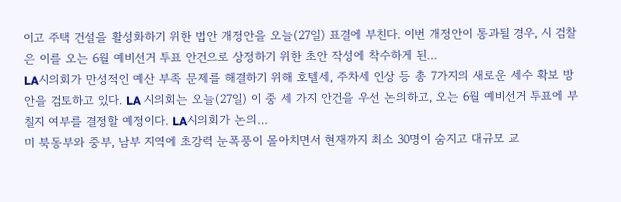이고 주택 건설을 활성화하기 위한 법안 개정안을 오늘(27일) 표결에 부친다. 이번 개정안이 통과될 경우, 시 검찰은 이를 오는 6월 예비선거 투표 안건으로 상정하기 위한 초안 작성에 착수하게 된…
LA시의회가 만성적인 예산 부족 문제를 해결하기 위해 호텔세, 주차세 인상 등 총 7가지의 새로운 세수 확보 방안을 검토하고 있다. LA 시의회는 오늘(27일) 이 중 세 가지 안건을 우선 논의하고, 오는 6월 예비선거 투표에 부칠지 여부를 결정할 예정이다. LA시의회가 논의…
미 북동부와 중부, 남부 지역에 초강력 눈폭풍이 몰아치면서 현재까지 최소 30명이 숨지고 대규모 교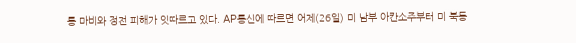통 마비와 정전 피해가 잇따르고 있다. AP통신에 따르면 어제(26일) 미 남부 아칸소주부터 미 북동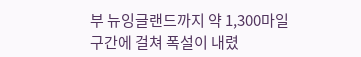부 뉴잉글랜드까지 약 1,300마일 구간에 걸쳐 폭설이 내렸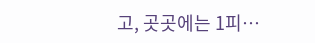고, 곳곳에는 1피…